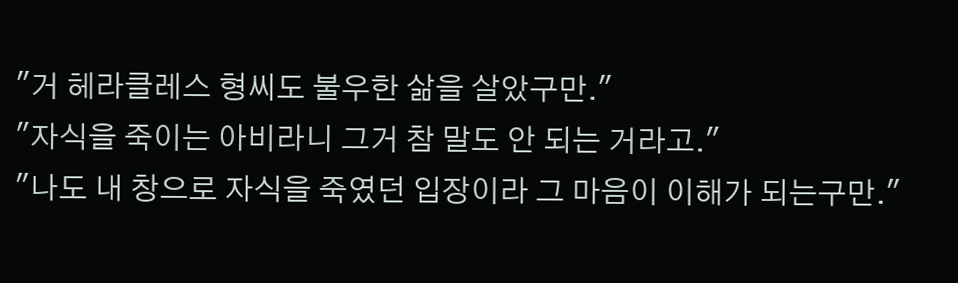"거 헤라클레스 형씨도 불우한 삶을 살았구만."
"자식을 죽이는 아비라니 그거 참 말도 안 되는 거라고."
"나도 내 창으로 자식을 죽였던 입장이라 그 마음이 이해가 되는구만."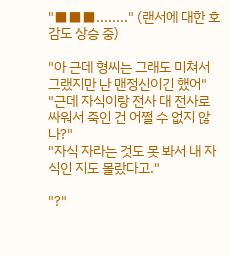"■■■........" (랜서에 대한 호감도 상승 중)

"아 근데 형씨는 그래도 미쳐서 그랬지만 난 맨정신이긴 했어"
"근데 자식이랑 전사 대 전사로 싸워서 죽인 건 어쩔 수 없지 않나?"
"자식 자라는 것도 못 봐서 내 자식인 지도 몰랐다고."

"?"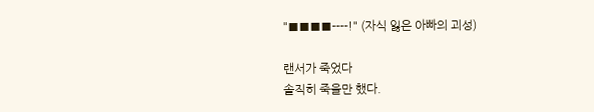"■■■■----!" (자식 잃은 아빠의 괴성)

랜서가 죽었다
솔직히 죽을만 했다.